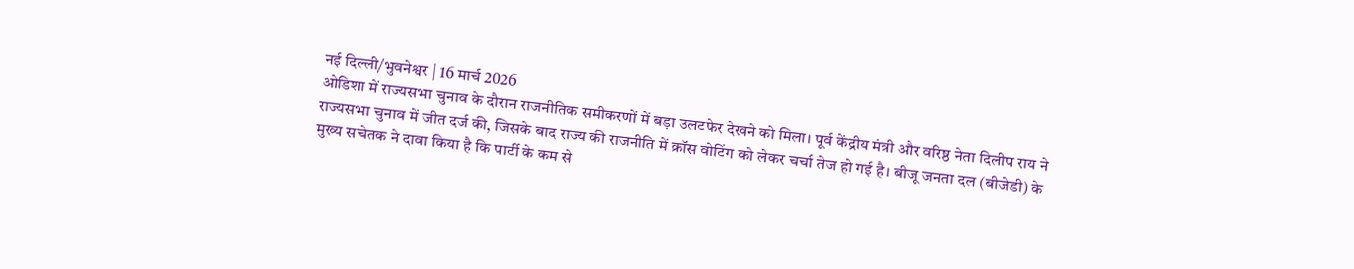नई दिल्ली/भुवनेश्वर | 16 मार्च 2026
ओडिशा में राज्यसभा चुनाव के दौरान राजनीतिक समीकरणों में बड़ा उलटफेर देखने को मिला। पूर्व केंद्रीय मंत्री और वरिष्ठ नेता दिलीप राय ने राज्यसभा चुनाव में जीत दर्ज की, जिसके बाद राज्य की राजनीति में क्रॉस वोटिंग को लेकर चर्चा तेज हो गई है। बीजू जनता दल (बीजेडी) के मुख्य सचेतक ने दावा किया है कि पार्टी के कम से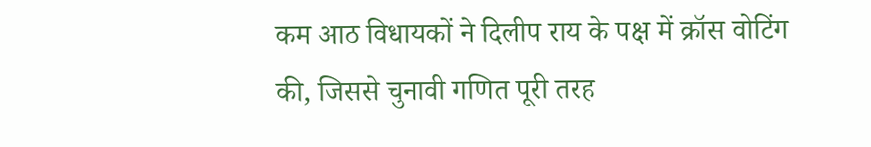कम आठ विधायकों ने दिलीप राय के पक्ष में क्रॉस वोटिंग की, जिससे चुनावी गणित पूरी तरह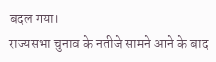बदल गया।
राज्यसभा चुनाव के नतीजे सामने आने के बाद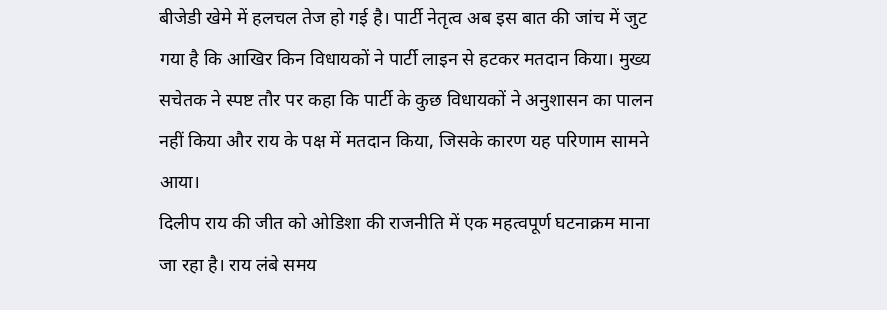बीजेडी खेमे में हलचल तेज हो गई है। पार्टी नेतृत्व अब इस बात की जांच में जुट गया है कि आखिर किन विधायकों ने पार्टी लाइन से हटकर मतदान किया। मुख्य सचेतक ने स्पष्ट तौर पर कहा कि पार्टी के कुछ विधायकों ने अनुशासन का पालन नहीं किया और राय के पक्ष में मतदान किया, जिसके कारण यह परिणाम सामने आया।
दिलीप राय की जीत को ओडिशा की राजनीति में एक महत्वपूर्ण घटनाक्रम माना जा रहा है। राय लंबे समय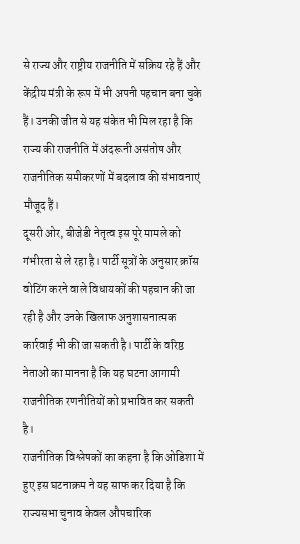से राज्य और राष्ट्रीय राजनीति में सक्रिय रहे हैं और केंद्रीय मंत्री के रूप में भी अपनी पहचान बना चुके हैं। उनकी जीत से यह संकेत भी मिल रहा है कि राज्य की राजनीति में अंदरूनी असंतोष और राजनीतिक समीकरणों में बदलाव की संभावनाएं मौजूद हैं।
दूसरी ओर, बीजेडी नेतृत्व इस पूरे मामले को गंभीरता से ले रहा है। पार्टी सूत्रों के अनुसार क्रॉस वोटिंग करने वाले विधायकों की पहचान की जा रही है और उनके खिलाफ अनुशासनात्मक कार्रवाई भी की जा सकती है। पार्टी के वरिष्ठ नेताओं का मानना है कि यह घटना आगामी राजनीतिक रणनीतियों को प्रभावित कर सकती है।
राजनीतिक विश्लेषकों का कहना है कि ओडिशा में हुए इस घटनाक्रम ने यह साफ कर दिया है कि राज्यसभा चुनाव केवल औपचारिक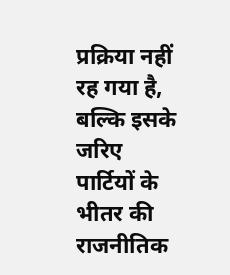प्रक्रिया नहीं रह गया है, बल्कि इसके जरिए पार्टियों के भीतर की राजनीतिक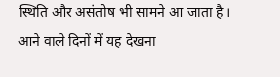स्थिति और असंतोष भी सामने आ जाता है। आने वाले दिनों में यह देखना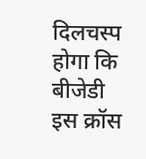दिलचस्प होगा कि बीजेडी इस क्रॉस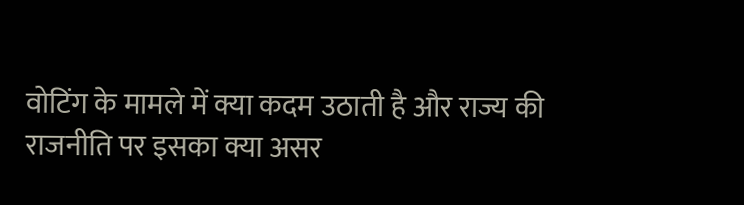वोटिंग के मामले में क्या कदम उठाती है और राज्य की राजनीति पर इसका क्या असर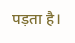पड़ता है।